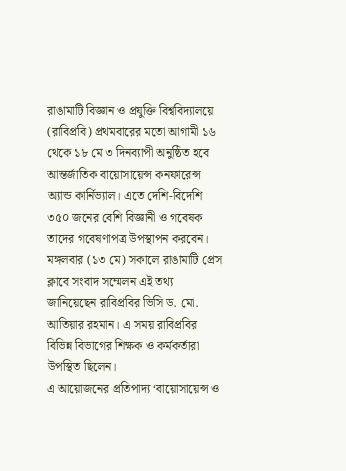রাঙামাটি বিজ্ঞান ও প্রযুক্তি বিশ্ববিদ্যালয়ে (রাবিপ্রবি) প্রথমবারের মতো আগামী ১৬ থেকে ১৮ মে ৩ দিনব্যাপী অনুষ্ঠিত হবে আন্তর্জাতিক বায়োসায়েন্স কনফারেন্স অ্যান্ড কার্নিভ্যাল। এতে দেশি-বিদেশি ৩৫০ জনের বেশি বিজ্ঞানী ও গবেষক তাদের গবেষণাপত্র উপস্থাপন করবেন।
মঙ্গলবার (১৩ মে) সকালে রাঙামাটি প্রেস ক্লাবে সংবাদ সম্মেলন এই তথ্য জানিয়েছেন রাবিপ্রবির ভিসি ড. মো. আতিয়ার রহমান। এ সময় রাবিপ্রবির বিভিন্ন বিভাগের শিক্ষক ও কর্মকর্তারা উপস্থিত ছিলেন।
এ আয়োজনের প্রতিপাদ্য ‘বায়োসায়েন্স ও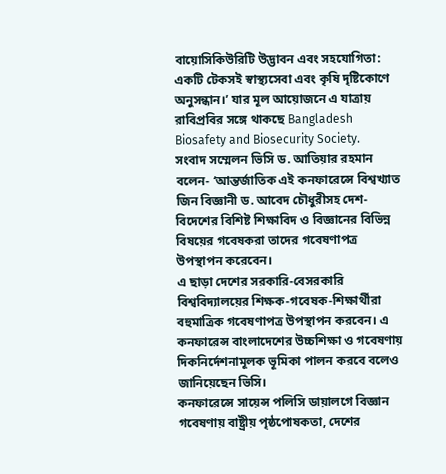বায়োসিকিউরিটি উদ্ভাবন এবং সহযোগিতা: একটি টেকসই স্বাস্থ্যসেবা এবং কৃষি দৃষ্টিকোণে অনুসন্ধান।’ যার মূল আয়োজনে এ যাত্রায় রাবিপ্রবির সঙ্গে থাকছে Bangladesh Biosafety and Biosecurity Society.
সংবাদ সম্মেলন ভিসি ড. আতিয়ার রহমান বলেন- ‘আন্তর্জাতিক এই কনফারেন্সে বিশ্বখ্যাত জিন বিজ্ঞানী ড. আবেদ চৌধুরীসহ দেশ-বিদেশের বিশিষ্ট শিক্ষাবিদ ও বিজ্ঞানের বিভিন্ন বিষয়ের গবেষকরা তাদের গবেষণাপত্র উপস্থাপন করেবেন।
এ ছাড়া দেশের সরকারি-বেসরকারি বিশ্ববিদ্যালয়ের শিক্ষক-গবেষক-শিক্ষার্থীরা বহুমাত্রিক গবেষণাপত্র উপস্থাপন করবেন। এ কনফারেন্স বাংলাদেশের উচ্চশিক্ষা ও গবেষণায় দিকনির্দেশনামূলক ভূমিকা পালন করবে বলেও জানিয়েছেন ভিসি।
কনফারেন্সে সায়েন্স পলিসি ডায়ালগে বিজ্ঞান গবেষণায় বাষ্ট্রীয় পৃষ্ঠপোষকতা, দেশের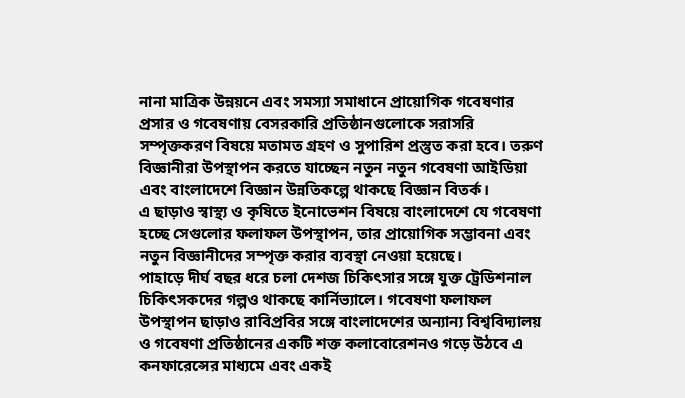নানা মাত্রিক উন্নয়নে এবং সমস্যা সমাধানে প্রায়োগিক গবেষণার প্রসার ও গবেষণায় বেসরকারি প্রতিষ্ঠানগুলোকে সরাসরি সম্পৃক্তকরণ বিষয়ে মতামত গ্রহণ ও সুপারিশ প্রস্তুত করা হবে। তরুণ বিজ্ঞানীরা উপস্থাপন করতে যাচ্ছেন নতুন নতুন গবেষণা আইডিয়া এবং বাংলাদেশে বিজ্ঞান উন্নতিকল্পে থাকছে বিজ্ঞান বিতর্ক।
এ ছাড়াও স্বাস্থ্য ও কৃষিতে ইনোভেশন বিষয়ে বাংলাদেশে যে গবেষণা হচ্ছে সেগুলোর ফলাফল উপস্থাপন, তার প্রায়োগিক সম্ভাবনা এবং নতুন বিজ্ঞানীদের সম্পৃক্ত করার ব্যবস্থা নেওয়া হয়েছে।
পাহাড়ে দীর্ঘ বছর ধরে চলা দেশজ চিকিৎসার সঙ্গে যুক্ত ট্রেডিশনাল চিকিৎসকদের গল্পও থাকছে কার্নিভ্যালে। গবেষণা ফলাফল উপস্থাপন ছাড়াও রাবিপ্রবির সঙ্গে বাংলাদেশের অন্যান্য বিশ্ববিদ্যালয় ও গবেষণা প্রতিষ্ঠানের একটি শক্ত কলাবোরেশনও গড়ে উঠবে এ কনফারেন্সের মাধ্যমে এবং একই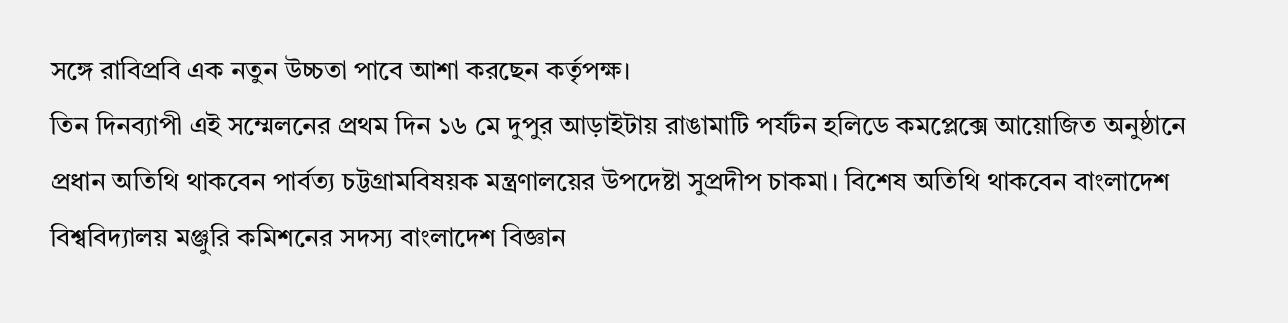সঙ্গে রাবিপ্রবি এক নতুন উচ্চতা পাবে আশা করছেন কর্তৃপক্ষ।
তিন দিনব্যাপী এই সম্মেলনের প্রথম দিন ১৬ মে দুপুর আড়াইটায় রাঙামাটি পর্যটন হলিডে কমপ্লেক্সে আয়োজিত অনুষ্ঠানে প্রধান অতিথি থাকবেন পার্বত্য চট্টগ্রামবিষয়ক মন্ত্রণালয়ের উপদেষ্টা সুপ্রদীপ চাকমা। বিশেষ অতিথি থাকবেন বাংলাদেশ বিশ্ববিদ্যালয় মঞ্জুরি কমিশনের সদস্য বাংলাদেশ বিজ্ঞান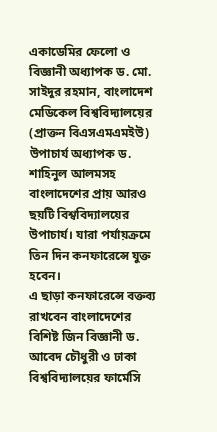একাডেমির ফেলো ও বিজ্ঞানী অধ্যাপক ড. মো. সাইদুর রহমান, বাংলাদেশ মেডিকেল বিশ্ববিদ্যালয়ের (প্রাক্তন বিএসএমএমইউ) উপাচার্য অধ্যাপক ড. শাহিনুল আলমসহ বাংলাদেশের প্রায় আরও ছয়টি বিশ্ববিদ্যালয়ের উপাচার্য। যারা পর্যায়ক্রমে তিন দিন কনফারেন্সে যুক্ত হবেন।
এ ছাড়া কনফারেন্সে বক্তব্য রাখবেন বাংলাদেশের বিশিষ্ট জিন বিজ্ঞানী ড. আবেদ চৌধুরী ও ঢাকা বিশ্ববিদ্যালয়ের ফার্মেসি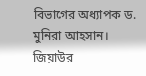বিভাগের অধ্যাপক ড. মুনিরা আহসান।
জিয়াউর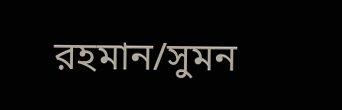রহমান/সুমন